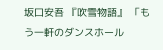坂口安吾 『吹雪物語』 「もう一軒のダンスホール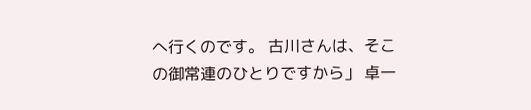へ行くのです。 古川さんは、そこの御常連のひとりですから」 卓一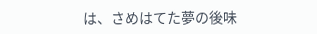は、さめはてた夢の後味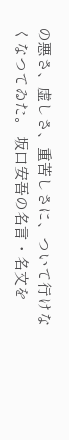の悪さ、虚しさ、重苦しさに、ついて行けなくなつてゐた。 坂口安吾の名言・名文を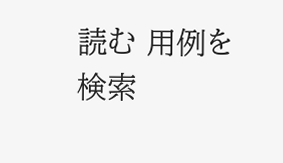読む 用例を検索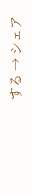する → シェア